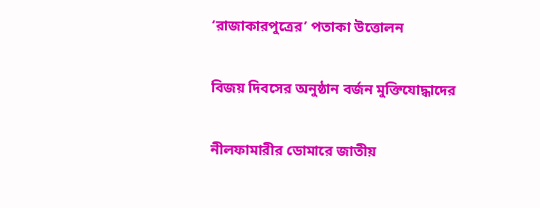‘রাজাকারপুত্রের’ পতাকা উত্তোলন

বিজয় দিবসের অনুষ্ঠান বর্জন মুক্তিযোদ্ধাদের

নীলফামারীর ডোমারে জাতীয়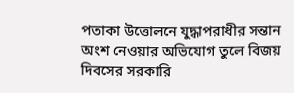পতাকা উত্তোলনে যুদ্ধাপরাধীর সন্তান অংশ নেওয়ার অভিযোগ তুলে বিজয় দিবসের সরকারি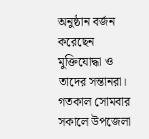অনুষ্ঠান বর্জন করেছেন মুক্তিযোদ্ধা ও তাদের সন্তানরা। গতকাল সোমবার সকালে উপজেলা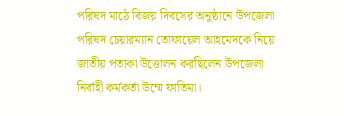পরিষদ মাঠে বিজয় দিবসের অনুষ্ঠানে উপজেলা পরিষদ চেয়ারম্যান তোফায়েল আহমেদকে নিয়ে জাতীয় পতাকা উত্তোলন করছিলেন উপজেলা নির্বাহী কর্মকর্তা উম্মে ফাতিমা।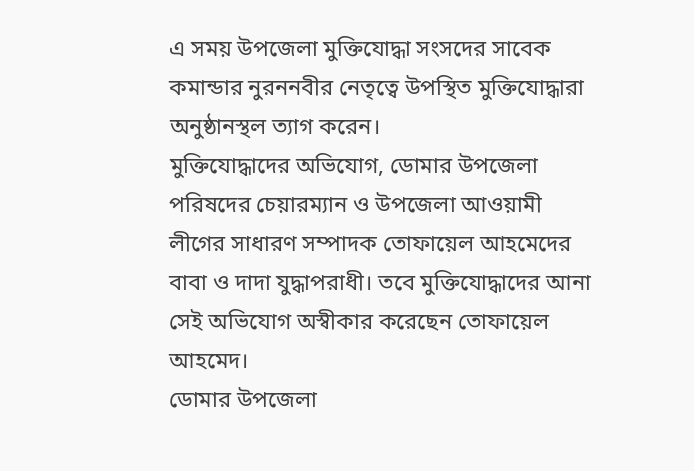এ সময় উপজেলা মুক্তিযোদ্ধা সংসদের সাবেক কমান্ডার নুরননবীর নেতৃত্বে উপস্থিত মুক্তিযোদ্ধারা অনুষ্ঠানস্থল ত্যাগ করেন।
মুক্তিযোদ্ধাদের অভিযোগ, ডোমার উপজেলা পরিষদের চেয়ারম্যান ও উপজেলা আওয়ামী লীগের সাধারণ সম্পাদক তোফায়েল আহমেদের বাবা ও দাদা যুদ্ধাপরাধী। তবে মুক্তিযোদ্ধাদের আনা সেই অভিযোগ অস্বীকার করেছেন তোফায়েল আহমেদ।
ডোমার উপজেলা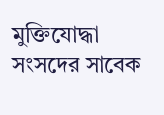মুক্তিযোদ্ধা সংসদের সাবেক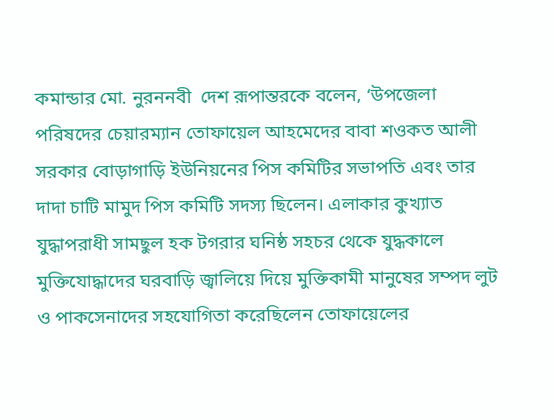কমান্ডার মো. নুরননবী  দেশ রূপান্তরকে বলেন, ‘উপজেলা পরিষদের চেয়ারম্যান তোফায়েল আহমেদের বাবা শওকত আলী সরকার বোড়াগাড়ি ইউনিয়নের পিস কমিটির সভাপতি এবং তার দাদা চাটি মামুদ পিস কমিটি সদস্য ছিলেন। এলাকার কুখ্যাত যুদ্ধাপরাধী সামছুল হক টগরার ঘনিষ্ঠ সহচর থেকে যুদ্ধকালে মুক্তিযোদ্ধাদের ঘরবাড়ি জ্বালিয়ে দিয়ে মুক্তিকামী মানুষের সম্পদ লুট ও পাকসেনাদের সহযোগিতা করেছিলেন তোফায়েলের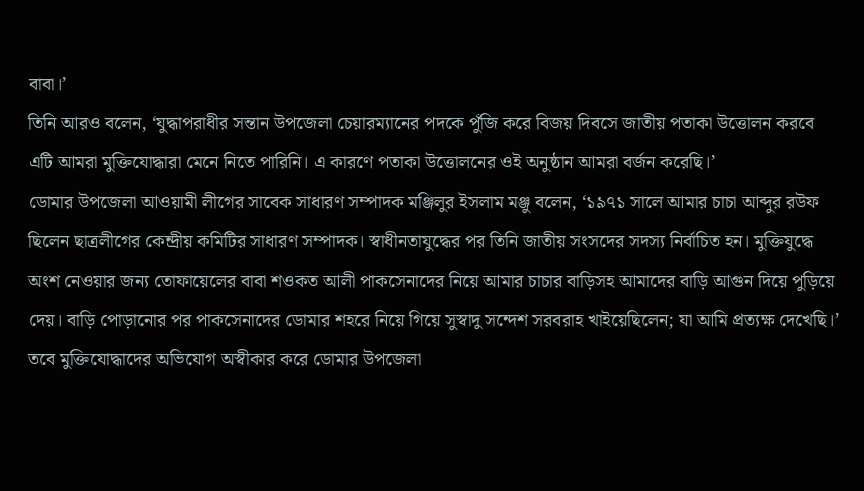বাবা।’
তিনি আরও বলেন, ‘যুদ্ধাপরাধীর সন্তান উপজেলা চেয়ারম্যানের পদকে পুঁজি করে বিজয় দিবসে জাতীয় পতাকা উত্তোলন করবে এটি আমরা মুক্তিযোদ্ধারা মেনে নিতে পারিনি। এ কারণে পতাকা উত্তোলনের ওই অনুষ্ঠান আমরা বর্জন করেছি।’
ডোমার উপজেলা আওয়ামী লীগের সাবেক সাধারণ সম্পাদক মঞ্জিলুর ইসলাম মঞ্জু বলেন, ‘১৯৭১ সালে আমার চাচা আব্দুর রউফ ছিলেন ছাত্রলীগের কেন্দ্রীয় কমিটির সাধারণ সম্পাদক। স্বাধীনতাযুদ্ধের পর তিনি জাতীয় সংসদের সদস্য নির্বাচিত হন। মুক্তিযুদ্ধে অংশ নেওয়ার জন্য তোফায়েলের বাবা শওকত আলী পাকসেনাদের নিয়ে আমার চাচার বাড়িসহ আমাদের বাড়ি আগুন দিয়ে পুড়িয়ে দেয়। বাড়ি পোড়ানোর পর পাকসেনাদের ডোমার শহরে নিয়ে গিয়ে সুস্বাদু সন্দেশ সরবরাহ খাইয়েছিলেন; যা আমি প্রত্যক্ষ দেখেছি।’
তবে মুক্তিযোদ্ধাদের অভিযোগ অস্বীকার করে ডোমার উপজেলা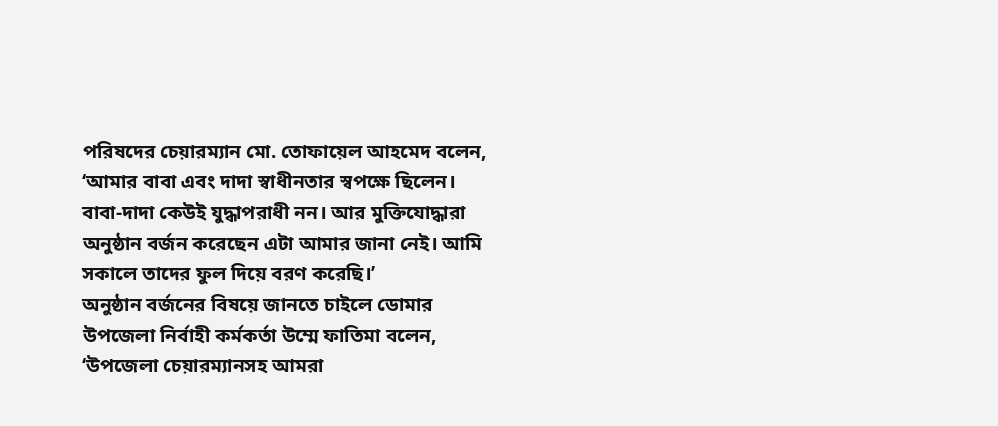পরিষদের চেয়ারম্যান মো. তোফায়েল আহমেদ বলেন, ‘আমার বাবা এবং দাদা স্বাধীনতার স্বপক্ষে ছিলেন। বাবা-দাদা কেউই যুদ্ধাপরাধী নন। আর মুক্তিযোদ্ধারা অনুষ্ঠান বর্জন করেছেন এটা আমার জানা নেই। আমি সকালে তাদের ফুল দিয়ে বরণ করেছি।’
অনুষ্ঠান বর্জনের বিষয়ে জানতে চাইলে ডোমার উপজেলা নির্বাহী কর্মকর্তা উম্মে ফাতিমা বলেন, ‘উপজেলা চেয়ারম্যানসহ আমরা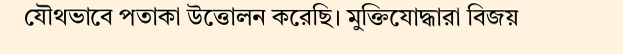যৌথভাবে পতাকা উত্তোলন করেছি। মুক্তিযোদ্ধারা বিজয়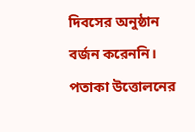দিবসের অনুষ্ঠান বর্জন করেননি। পতাকা উত্তোলনের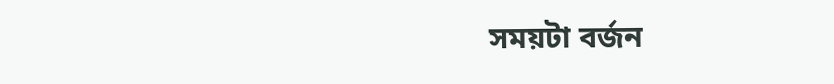সময়টা বর্জন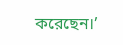করেছেন।’